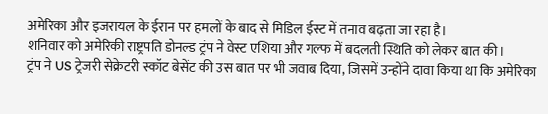अमेरिका और इजरायल के ईरान पर हमलों के बाद से मिडिल ईस्ट में तनाव बढ़ता जा रहा है।
शनिवार को अमेरिकी राष्ट्रपति डोनल्ड ट्रंप ने वेस्ट एशिया और गल्फ में बदलती स्थिति को लेकर बात की।
ट्रंप ने US ट्रेजरी सेक्रेटरी स्कॉट बेसेंट की उस बात पर भी जवाब दिया, जिसमें उन्होंने दावा किया था कि अमेरिका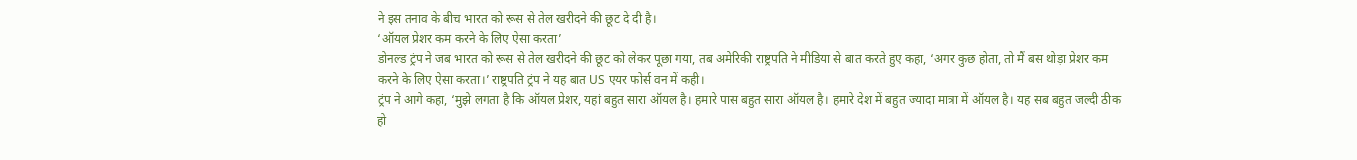ने इस तनाव के बीच भारत को रूस से तेल खरीदने की छूट दे दी है।
‘ऑयल प्रेशर कम करने के लिए ऐसा करता’
डोनल्ड ट्रंप ने जब भारत को रूस से तेल खरीदने की छूट को लेकर पूछा गया, तब अमेरिकी राष्ट्रपति ने मीडिया से बात करते हुए कहा, ‘अगर कुछ होता, तो मैं बस थोड़ा प्रेशर कम करने के लिए ऐसा करता।’ राष्ट्रपति ट्रंप ने यह बात US एयर फोर्स वन में कही।
ट्रंप ने आगे कहा, ‘मुझे लगता है कि ऑयल प्रेशर, यहां बहुत सारा ऑयल है। हमारे पास बहुत सारा ऑयल है। हमारे देश में बहुत ज्यादा मात्रा में ऑयल है। यह सब बहुत जल्दी ठीक हो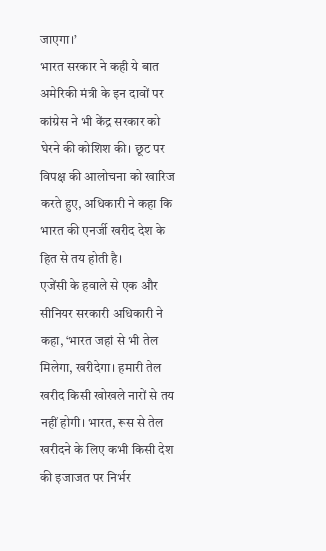जाएगा।’
भारत सरकार ने कही ये बात
अमेरिकी मंत्री के इन दावों पर कांग्रेस ने भी केंद्र सरकार को घेरने की कोशिश की। छूट पर विपक्ष की आलोचना को खारिज करते हुए, अधिकारी ने कहा कि भारत की एनर्जी खरीद देश के हित से तय होती है।
एजेंसी के हवाले से एक और सीनियर सरकारी अधिकारी ने कहा, ‘भारत जहां से भी तेल मिलेगा, खरीदेगा। हमारी तेल खरीद किसी खोखले नारों से तय नहीं होगी। भारत, रूस से तेल खरीदने के लिए कभी किसी देश की इजाजत पर निर्भर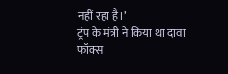नहीं रहा है।’
ट्रंप के मंत्री ने किया था दावा
फॉक्स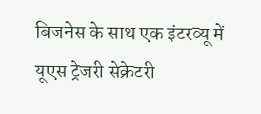बिजनेस के साथ एक इंटरव्यू में यूएस ट्रेजरी सेक्रेटरी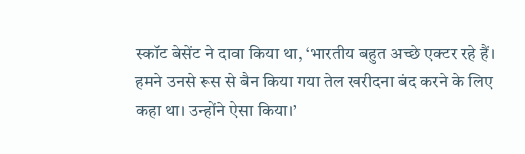स्कॉट बेसेंट ने दावा किया था, ‘भारतीय बहुत अच्छे एक्टर रहे हैं। हमने उनसे रूस से बैन किया गया तेल खरीदना बंद करने के लिए कहा था। उन्होंने ऐसा किया।’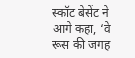स्कॉट बेसेंट ने आगे कहा, ‘वे रूस की जगह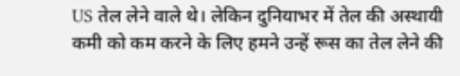US तेल लेने वाले थे। लेकिन दुनियाभर में तेल की अस्थायी कमी को कम करने के लिए हमने उन्हें रूस का तेल लेने की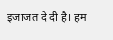इजाजत दे दी है। हम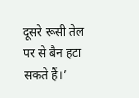दूसरे रूसी तेल पर से बैन हटा सकते हैं।’